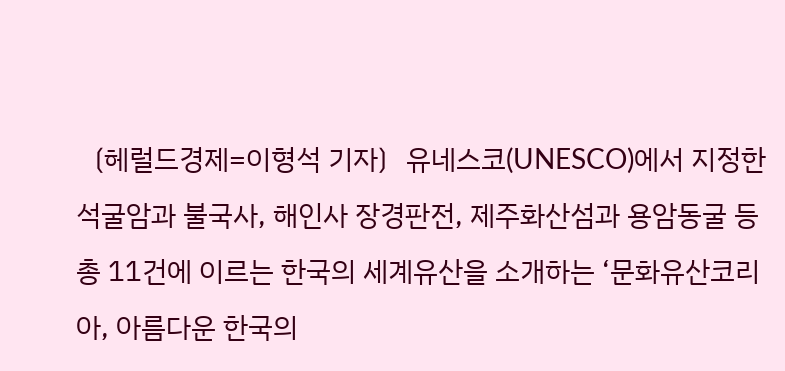〔헤럴드경제=이형석 기자〕유네스코(UNESCO)에서 지정한 석굴암과 불국사, 해인사 장경판전, 제주화산섬과 용암동굴 등 총 11건에 이르는 한국의 세계유산을 소개하는 ‘문화유산코리아, 아름다운 한국의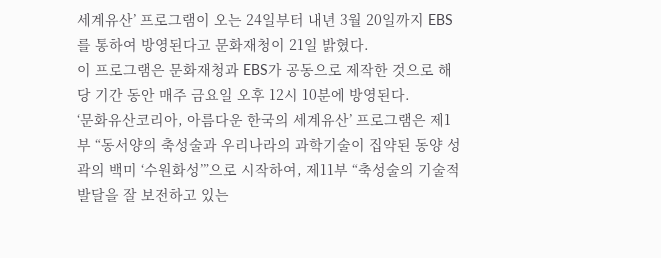세계유산’ 프로그램이 오는 24일부터 내년 3월 20일까지 EBS를 통하여 방영된다고 문화재청이 21일 밝혔다.
이 프로그램은 문화재청과 EBS가 공동으로 제작한 것으로 해당 기간 동안 매주 금요일 오후 12시 10분에 방영된다.
‘문화유산코리아, 아름다운 한국의 세계유산’ 프로그램은 제1부 “동서양의 축성술과 우리나라의 과학기술이 집약된 동양 성곽의 백미 ‘수원화성’”으로 시작하여, 제11부 “축성술의 기술적 발달을 잘 보전하고 있는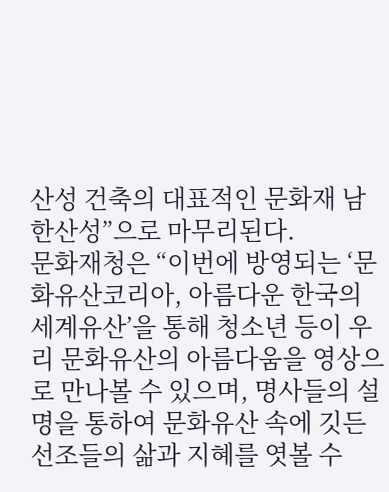산성 건축의 대표적인 문화재 남한산성”으로 마무리된다.
문화재청은 “이번에 방영되는 ‘문화유산코리아, 아름다운 한국의 세계유산’을 통해 청소년 등이 우리 문화유산의 아름다움을 영상으로 만나볼 수 있으며, 명사들의 설명을 통하여 문화유산 속에 깃든 선조들의 삶과 지혜를 엿볼 수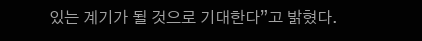있는 계기가 될 것으로 기대한다”고 밝혔다.